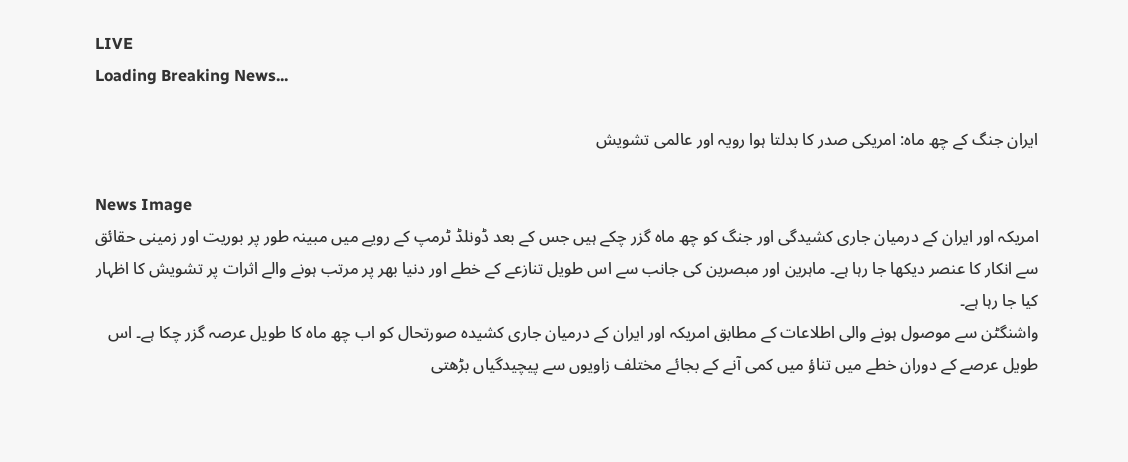LIVE
Loading Breaking News...

ایران جنگ کے چھ ماہ: امریکی صدر کا بدلتا ہوا رویہ اور عالمی تشویش

News Image
امریکہ اور ایران کے درمیان جاری کشیدگی اور جنگ کو چھ ماہ گزر چکے ہیں جس کے بعد ڈونلڈ ٹرمپ کے رویے میں مبینہ طور پر بوریت اور زمینی حقائق سے انکار کا عنصر دیکھا جا رہا ہے۔ ماہرین اور مبصرین کی جانب سے اس طویل تنازعے کے خطے اور دنیا بھر پر مرتب ہونے والے اثرات پر تشویش کا اظہار کیا جا رہا ہے۔
واشنگٹن سے موصول ہونے والی اطلاعات کے مطابق امریکہ اور ایران کے درمیان جاری کشیدہ صورتحال کو اب چھ ماہ کا طویل عرصہ گزر چکا ہے۔ اس طویل عرصے کے دوران خطے میں تناؤ میں کمی آنے کے بجائے مختلف زاویوں سے پیچیدگیاں بڑھتی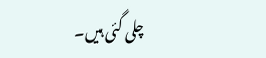چلی گئی ہیں۔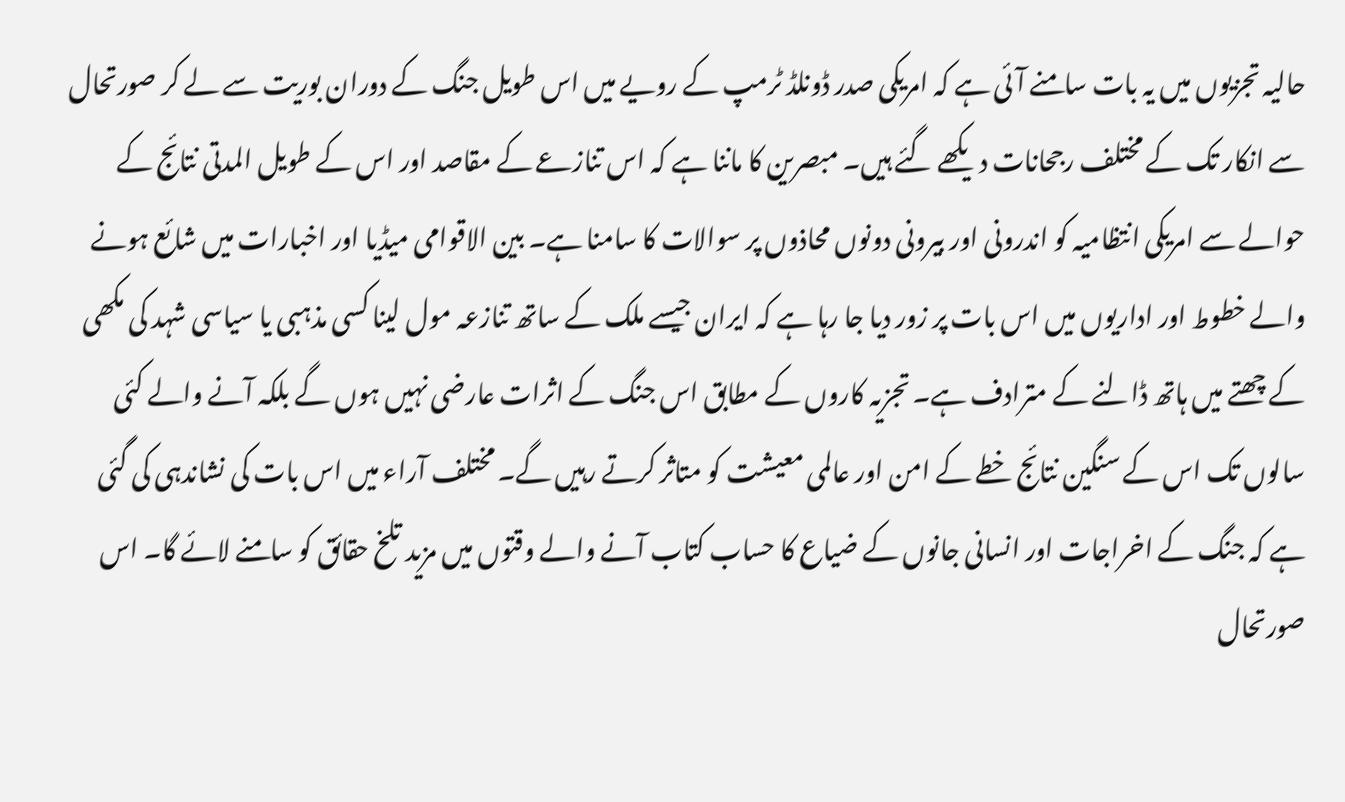حالیہ تجزیوں میں یہ بات سامنے آئی ہے کہ امریکی صدر ڈونلڈ ٹرمپ کے رویے میں اس طویل جنگ کے دوران بوریت سے لے کر صورتحال سے انکار تک کے مختلف رجحانات دیکھے گئے ہیں۔ مبصرین کا ماننا ہے کہ اس تنازعے کے مقاصد اور اس کے طویل المدتی نتائج کے حوالے سے امریکی انتظامیہ کو اندرونی اور بیرونی دونوں محاذوں پر سوالات کا سامنا ہے۔ بین الاقوامی میڈیا اور اخبارات میں شائع ہونے والے خطوط اور اداریوں میں اس بات پر زور دیا جا رہا ہے کہ ایران جیسے ملک کے ساتھ تنازعہ مول لینا کسی مذہبی یا سیاسی شہد کی مکھی کے چھتے میں ہاتھ ڈالنے کے مترادف ہے۔ تجزیہ کاروں کے مطابق اس جنگ کے اثرات عارضی نہیں ہوں گے بلکہ آنے والے کئی سالوں تک اس کے سنگین نتائج خطے کے امن اور عالمی معیشت کو متاثر کرتے رہیں گے۔ مختلف آراء میں اس بات کی نشاندہی کی گئی ہے کہ جنگ کے اخراجات اور انسانی جانوں کے ضیاع کا حساب کتاب آنے والے وقتوں میں مزید تلخ حقائق کو سامنے لائے گا۔ اس صورتحال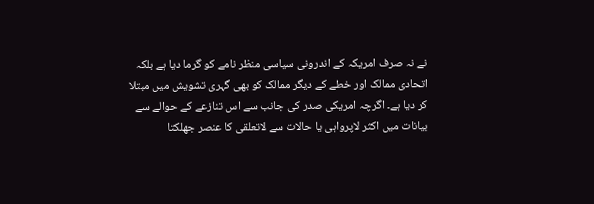نے نہ صرف امریکہ کے اندرونی سیاسی منظر نامے کو گرما دیا ہے بلکہ اتحادی ممالک اور خطے کے دیگر ممالک کو بھی گہری تشویش میں مبتلا کر دیا ہے۔ اگرچہ امریکی صدر کی جانب سے اس تنازعے کے حوالے سے بیانات میں اکثر لاپرواہی یا حالات سے لاتعلقی کا عنصر جھلکتا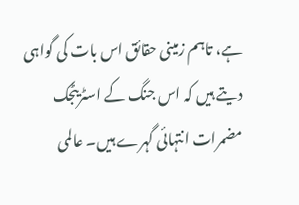ہے، تاہم زمینی حقائق اس بات کی گواہی دیتے ہیں کہ اس جنگ کے اسٹریٹجک مضمرات انتہائی گہرے ہیں۔ عالمی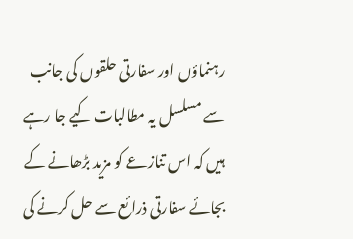رہنماؤں اور سفارتی حلقوں کی جانب سے مسلسل یہ مطالبات کیے جا رہے ہیں کہ اس تنازعے کو مزید بڑھانے کے بجائے سفارتی ذرائع سے حل کرنے کی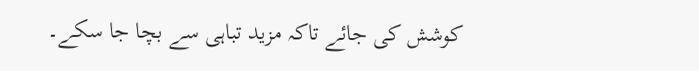کوشش کی جائے تاکہ مزید تباہی سے بچا جا سکے۔